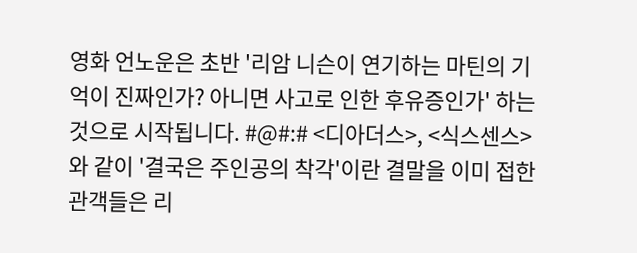영화 언노운은 초반 '리암 니슨이 연기하는 마틴의 기억이 진짜인가? 아니면 사고로 인한 후유증인가' 하는 것으로 시작됩니다. #@#:# <디아더스>, <식스센스>와 같이 '결국은 주인공의 착각'이란 결말을 이미 접한 관객들은 리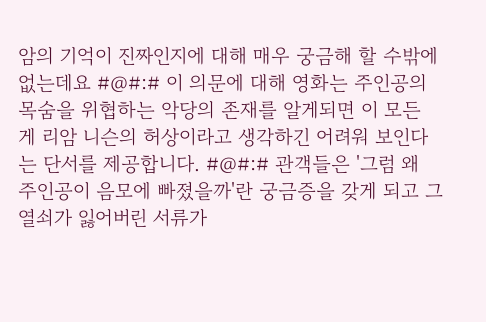암의 기억이 진짜인지에 대해 매우 궁금해 할 수밖에 없는데요 #@#:# 이 의문에 대해 영화는 주인공의 목숨을 위협하는 악당의 존재를 알게되면 이 모든 게 리암 니슨의 허상이라고 생각하긴 어려워 보인다는 단서를 제공합니다. #@#:# 관객들은 '그럼 왜 주인공이 음모에 빠졌을까'란 궁금증을 갖게 되고 그 열쇠가 잃어버린 서류가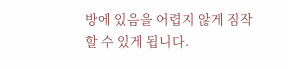방에 있음을 어렵지 않게 짐작할 수 있게 됩니다.